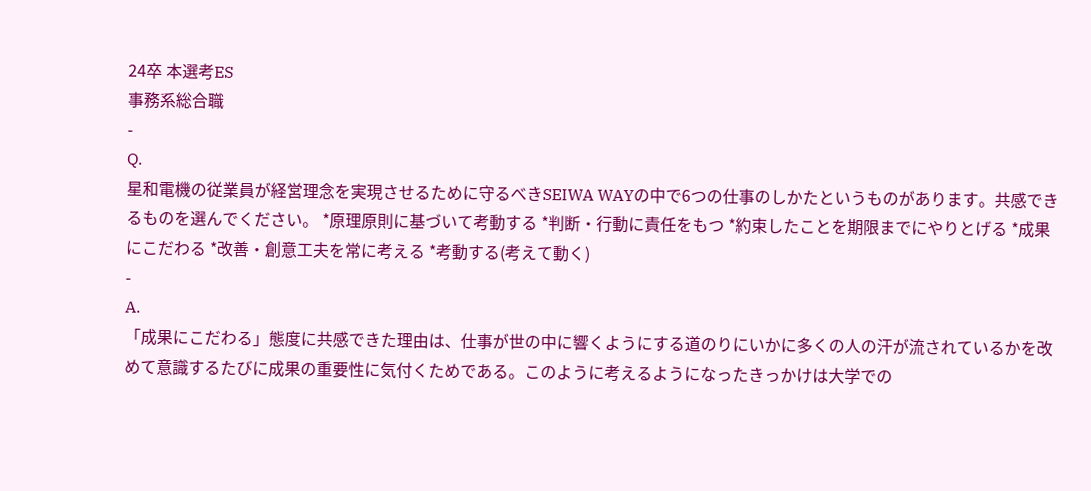24卒 本選考ES
事務系総合職
-
Q.
星和電機の従業員が経営理念を実現させるために守るべきSEIWA WAYの中で6つの仕事のしかたというものがあります。共感できるものを選んでください。 *原理原則に基づいて考動する *判断・行動に責任をもつ *約束したことを期限までにやりとげる *成果にこだわる *改善・創意工夫を常に考える *考動する(考えて動く)
-
A.
「成果にこだわる」態度に共感できた理由は、仕事が世の中に響くようにする道のりにいかに多くの人の汗が流されているかを改めて意識するたびに成果の重要性に気付くためである。このように考えるようになったきっかけは大学での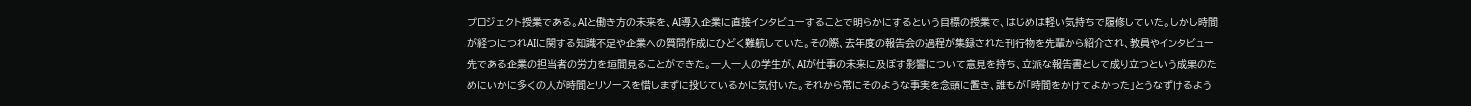プロジェクト授業である。AIと働き方の未来を、AI導入企業に直接インタビューすることで明らかにするという目標の授業で、はじめは軽い気持ちで履修していた。しかし時間が経つにつれAIに関する知識不足や企業への質問作成にひどく難航していた。その際、去年度の報告会の過程が集録された刊行物を先輩から紹介され、教員やインタビュー先である企業の担当者の労力を垣間見ることができた。一人一人の学生が、AIが仕事の未来に及ぼす影響について意見を持ち、立派な報告書として成り立つという成果のためにいかに多くの人が時間とリソースを惜しまずに投じているかに気付いた。それから常にそのような事実を念頭に置き、誰もが「時間をかけてよかった」とうなずけるよう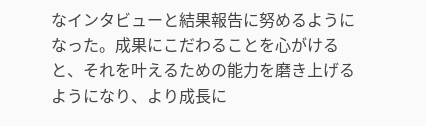なインタビューと結果報告に努めるようになった。成果にこだわることを心がけると、それを叶えるための能力を磨き上げるようになり、より成長に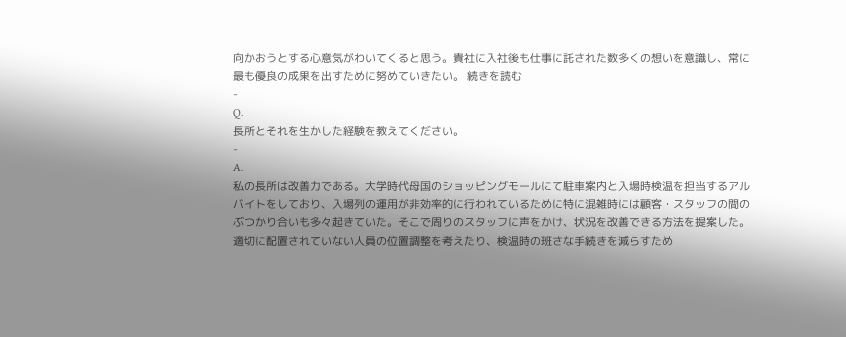向かおうとする心意気がわいてくると思う。貴社に入社後も仕事に託された数多くの想いを意識し、常に最も優良の成果を出すために努めていきたい。 続きを読む
-
Q.
長所とそれを生かした経験を教えてください。
-
A.
私の長所は改善力である。大学時代母国のショッピングモールにて駐車案内と入場時検温を担当するアルバイトをしており、入場列の運用が非効率的に行われているために特に混雑時には顧客・スタッフの間のぶつかり合いも多々起きていた。そこで周りのスタッフに声をかけ、状況を改善できる方法を提案した。適切に配置されていない人員の位置調整を考えたり、検温時の班さな手続きを減らすため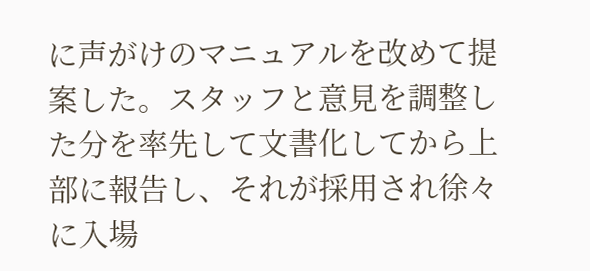に声がけのマニュアルを改めて提案した。スタッフと意見を調整した分を率先して文書化してから上部に報告し、それが採用され徐々に入場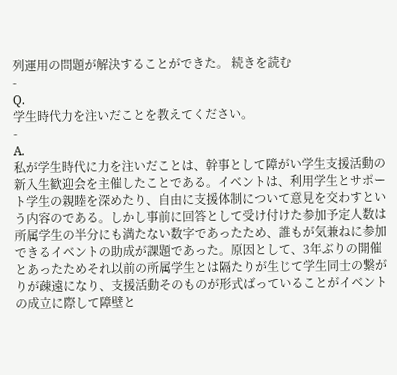列運用の問題が解決することができた。 続きを読む
-
Q.
学生時代力を注いだことを教えてください。
-
A.
私が学生時代に力を注いだことは、幹事として障がい学生支援活動の新入生歓迎会を主催したことである。イベントは、利用学生とサポート学生の親睦を深めたり、自由に支援体制について意見を交わすという内容のである。しかし事前に回答として受け付けた参加予定人数は所属学生の半分にも満たない数字であったため、誰もが気兼ねに参加できるイベントの助成が課題であった。原因として、3年ぶりの開催とあったためそれ以前の所属学生とは隔たりが生じて学生同士の繋がりが疎遠になり、支援活動そのものが形式ばっていることがイベントの成立に際して障壁と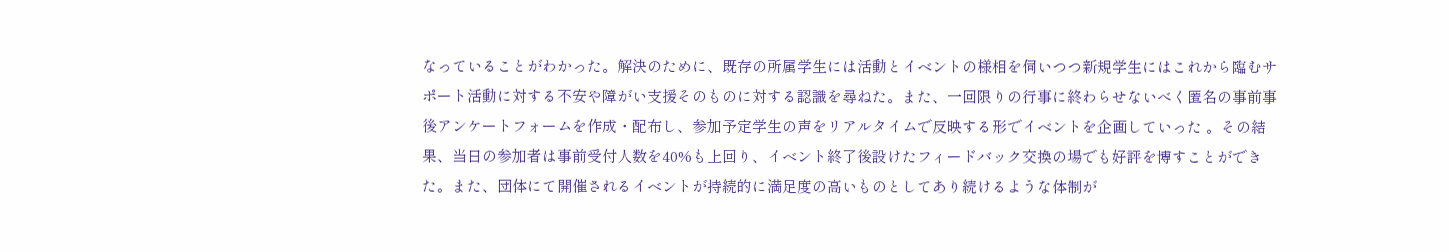なっていることがわかった。解決のために、既存の所属学生には活動とイベントの様相を伺いつつ新規学生にはこれから臨むサポート活動に対する不安や障がい支援そのものに対する認識を尋ねた。また、一回限りの行事に終わらせないべく匿名の事前事後アンケートフォームを作成・配布し、参加予定学生の声をリアルタイムで反映する形でイベントを企画していった 。その結果、当日の参加者は事前受付人数を40%も上回り、イベント終了後設けたフィードバック交換の場でも好評を博すことができた。また、団体にて開催されるイベントが持続的に満足度の高いものとしてあり続けるような体制が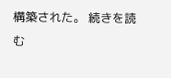構築された。 続きを読む